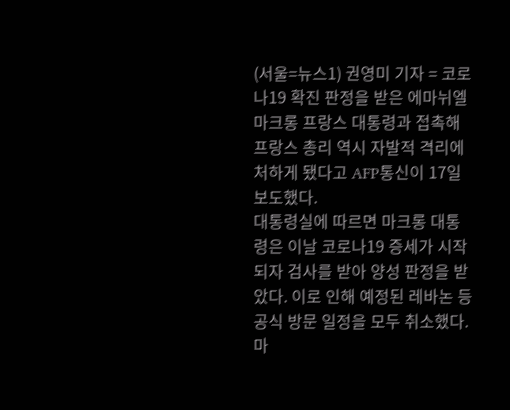(서울=뉴스1) 권영미 기자 = 코로나19 확진 판정을 받은 에마뉘엘 마크롱 프랑스 대통령과 접촉해 프랑스 총리 역시 자발적 격리에 처하게 됐다고 AFP통신이 17일 보도했다.
대통령실에 따르면 마크롱 대통령은 이날 코로나19 증세가 시작되자 검사를 받아 양성 판정을 받았다. 이로 인해 예정된 레바논 등 공식 방문 일정을 모두 취소했다.
마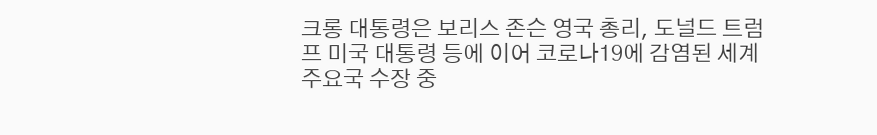크롱 대통령은 보리스 존슨 영국 총리, 도널드 트럼프 미국 대통령 등에 이어 코로나19에 감염된 세계 주요국 수장 중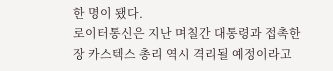한 명이 됐다.
로이터통신은 지난 며칠간 대통령과 접촉한 장 카스텍스 총리 역시 격리될 예정이라고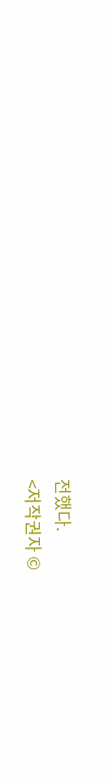전했다.
<저작권자 ©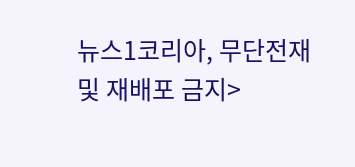뉴스1코리아, 무단전재 및 재배포 금지>